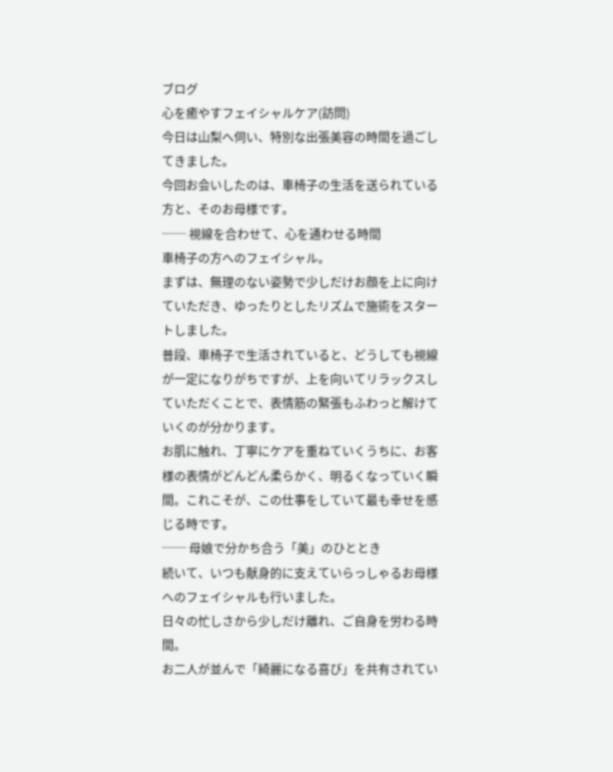ブログ
心を癒やすフェイシャルケア(訪問)
今日は山梨へ伺い、特別な出張美容の時間を過ごしてきました。
今回お会いしたのは、車椅子の生活を送られている方と、そのお母様です。
── 視線を合わせて、心を通わせる時間
車椅子の方へのフェイシャル。
まずは、無理のない姿勢で少しだけお顔を上に向けていただき、ゆったりとしたリズムで施術をスタートしました。
普段、車椅子で生活されていると、どうしても視線が一定になりがちですが、上を向いてリラックスしていただくことで、表情筋の緊張もふわっと解けていくのが分かります。
お肌に触れ、丁寧にケアを重ねていくうちに、お客様の表情がどんどん柔らかく、明るくなっていく瞬間。これこそが、この仕事をしていて最も幸せを感じる時です。
── 母娘で分かち合う「美」のひととき
続いて、いつも献身的に支えていらっしゃるお母様へのフェイシャルも行いました。
日々の忙しさから少しだけ離れ、ご自身を労わる時間。
お二人が並んで「綺麗になる喜び」を共有されてい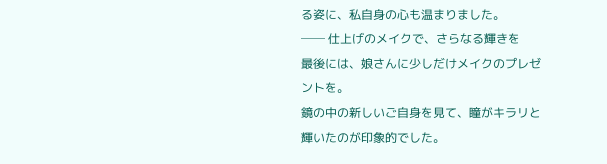る姿に、私自身の心も温まりました。
── 仕上げのメイクで、さらなる輝きを
最後には、娘さんに少しだけメイクのプレゼントを。
鏡の中の新しいご自身を見て、瞳がキラリと輝いたのが印象的でした。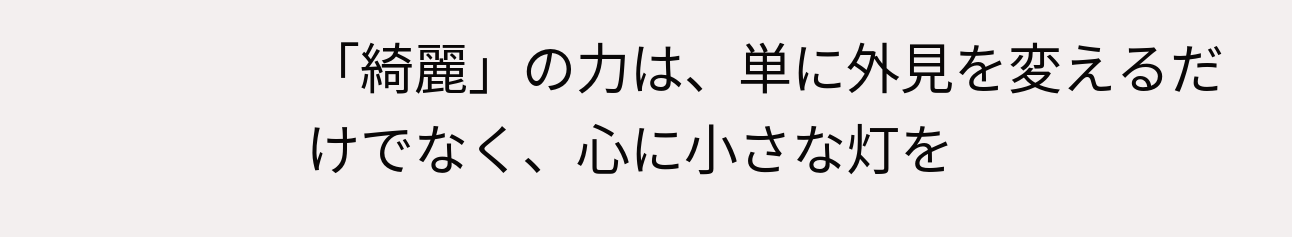「綺麗」の力は、単に外見を変えるだけでなく、心に小さな灯を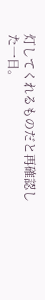灯してくれるものだと再確認した一日。